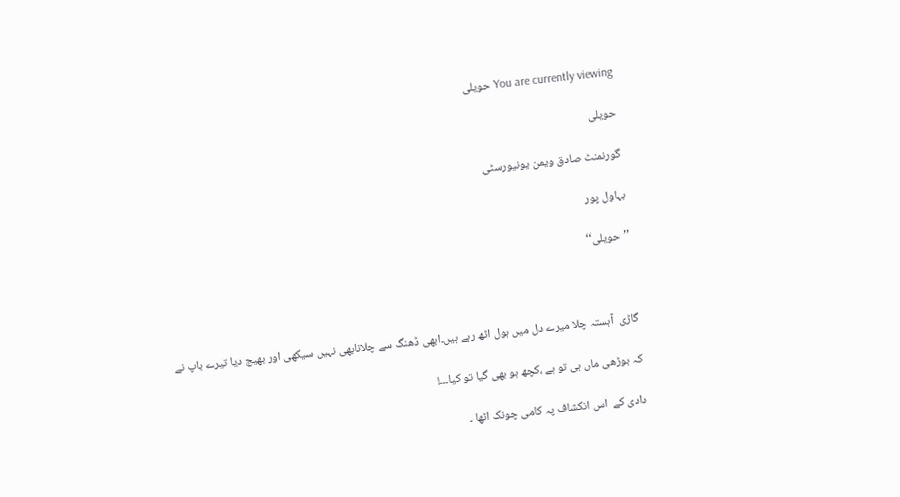You are currently viewing حویلی

حویلی

گورنمنٹ صادق ویمن یونیورسٹی

بہاول پور

’’حویلی‘‘



گاڑی  آہستہ چلا میرے دل میں ہول اٹھ رہے ہیں۔ابھی ڈھنگ سے چلانابھی نہیں سیکھی اور بھیج دیا تیرے باپ نے

کہ بوڑھی ماں ہی تو ہے ،کچھ ہو بھی گیا تو کیا۔۔۔!

دادی کے  اس انکشاف پہ کامی چونک اٹھا ۔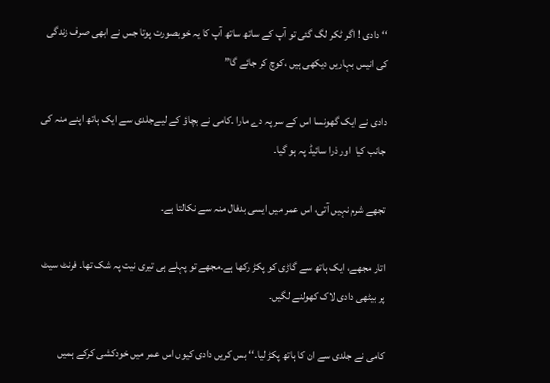‘‘ دادی ! اگر ٹکر لگ گئی تو آپ کے ساتھ ساتھ آپ کا یہ خوبصورت پوتا جس نے ابھی صرف زندگی کی انیس بہاریں دیکھی ہیں ،کوچ کر جائے گا”

دادی نے ایک گھونسا اس کے سر پہ دے مارا ۔کامی نے بچاؤ کے لیےجلدی سے ایک ہاتھ اپنے منہ کی جانب کیا  اور ذرا سائیڈ پہ ہو گیا۔

تجھے شرم نہیں آتی، اس عمر میں ایسی بدفال منہ سے نکالتا ہے۔

اتار مجھے، ایک ہاتھ سے گاڑی کو پکڑ رکھا ہے۔مجھے تو پہلے ہی تیری نیت پہ شک تھا۔ فرنٹ سیٹ پر بیٹھی دادی لاک کھولنے لگیں۔

کامی نے جلدی سے ان کا ہاتھ پکڑ لیا۔‘‘ بس کریں دادی کیوں اس عمر میں خودکشی کرکے ہمیں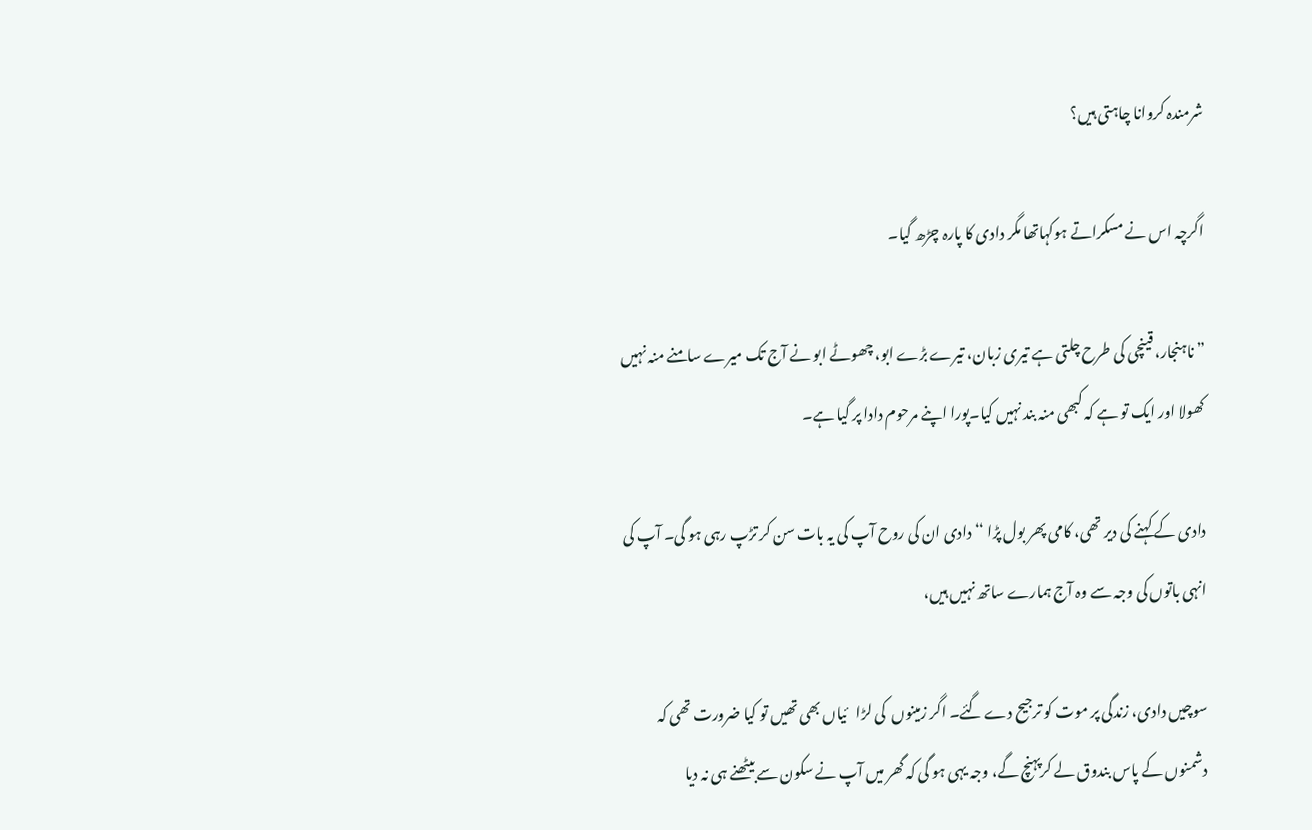شرمندہ کروانا چاہتی ہیں؟

اگرچہ اس نے مسکراتے ہوکہاتھا مگر دادی کا پارہ چڑھ گیا۔

” ناہنجار، قینچی کی طرح چلتی ہے تیری زبان، تیرے بڑے ابو، چھوٹے ابو نے آج تک میرے سامنے منہ نہیں کھولا اور ایک تو ہے کہ کبھی منہ بند نہیں کیا۔پورا اپنے مرحوم دادا پر گیا ہے۔

دادی کے کہنے کی دیر تھی، کامی پھر بول پڑا ‘‘ دادی ان کی روح آپ کی یہ بات سن کر تڑپ رہی ہو گی۔ آپ کی انہی باتوں کی وجہ سے وہ آج ہمارے ساتھ نہیں ہیں،

سوچیں دادی، زندگی پر موت کو ترجیح دے گئے۔ اگر زمینوں  کی لڑا   ئیاں بھی تھیں تو کیا ضرورت تھی کہ دشمنوں کے پاس بندوق لے کرپہنچ گے، وجہ یہی ہو گی کہ گھر میں آپ نے سکون سے بیٹھنے ہی نہ دیا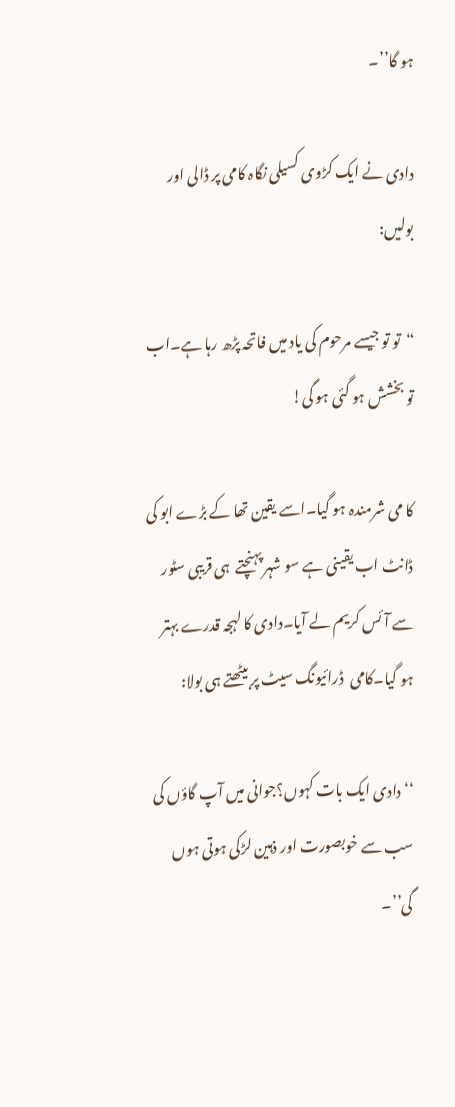ہو گا’’۔

دادی نے ایک کڑوی کسیلی نگاہ کامی پر ڈالی اور بولیں:

“تو تو جیسے مرحوم کی یاد میں فاتحہ پڑھ رہا ہے۔اب تو بخشش ہو گئی ہو گی!

کا می شرمندہ ہو گیا۔اسے یقین تھا کے بڑے ابو کی ڈانٹ اب یقینی ہے سو شہر پہنچتے  ہی قریبی سٹور سے آئس کریم لے آیا۔دادی کا لہجہ قدرے بہتر ہو گیا۔کامی  ڈرائیونگ سیٹ پر بیٹھتے ہی بولا:

‘‘ دادی ایک بات کہوں؟جوانی میں آپ گاؤں کی سب سے خوبصورت اور ذہین لڑکی ہوتی ہوں گی’’۔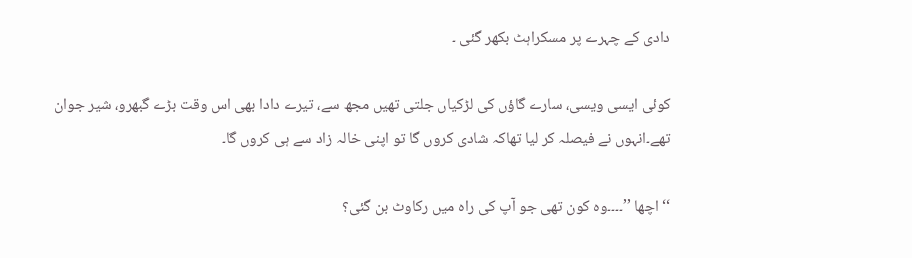دادی کے چہرے پر مسکراہٹ بکھر گئی ۔

کوئی ایسی ویسی، سارے گاؤں کی لڑکیاں جلتی تھیں مجھ سے، تیرے دادا بھی اس وقت بڑے گبھرو، شیر جوان تھے۔انہوں نے فیصلہ کر لیا تھاکہ شادی کروں گا تو اپنی خالہ زاد سے ہی کروں گا۔

‘‘ اچھا ’’۔۔۔۔وہ کون تھی جو آپ کی راہ میں رکاوٹ بن گئی؟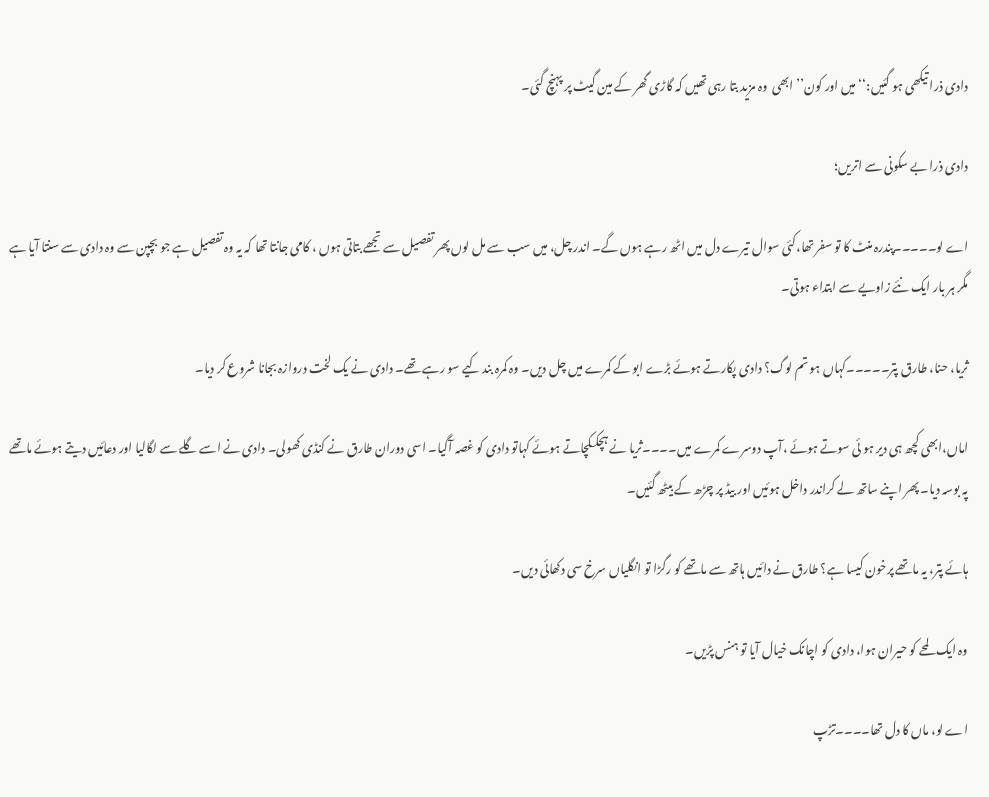دادی ذرا تیکھی ہو گئیں:‘‘ میں اور کون’’ ابھی  وہ مزید بتا رہی تھیں کہ گاڑی گھر کے مین گیٹ پر پہنچ گئی۔

دادی ذرا بے سکونی سے اتریں؛

اے لو۔۔۔۔۔پندرہ منٹ کا تو سفر تھا،کئی سوال تیرے دل میں اٹھ رہے ہوں گے۔ اندر چل، میں سب سے مل لوں پھر تفصیل سے تجھے بتاتی ہوں ، کامی جانتا تھا کہ یہ وہ تفصیل ہے جو بچپن سے وہ دادی سے سنتا آیا ہے مگر ہر بار ایک نئے زاویے سے ابتداء ہوتی۔

ثریا، حنا، طارق پتر۔۔۔۔۔کہاں ہو تم لوگ؟ دادی پکارتے ہوئے بڑے ابو کے کمرے میں چل دیں۔ وہ کمرہ بند کیے سو رہے تھے۔ دادی نے یک لخت دروازہ بجانا شروع کر دیا۔

اماں،ابھی کچھ ہی دیر ہو ئی سوتے ہوئے ،آپ دوسرے کمرے میں۔۔۔۔ثریا نے ہچککچاتے ہوئے کہاتو دادی کو غصہ آگیا۔ اسی دوران طارق نے کنڈی کھولی۔ دادی نے اسے گلے سے لگالیا اور دعائیں دیتے ہوئے ماتھے پہ بوسہ دیا۔ پھر اپنے ساتھ لے کراندر داخل ہوئیں اور بیڈ پر چڑھ کے بیٹھ گئیں۔

ہائے پتر، یہ ماتھے پرخون کیسا ہے؟ طارق نے دائیں ہاتھ سے ماتھے کو رگڑا تو انگلیاں سرخ سی دکھائی دیں۔

وہ ایک لمحے کو حیران ہوا، دادی کو اچانک خیال آیا تو ہنس پڑیں۔

اے لو، ماں کا دل تھا۔۔۔۔تڑپ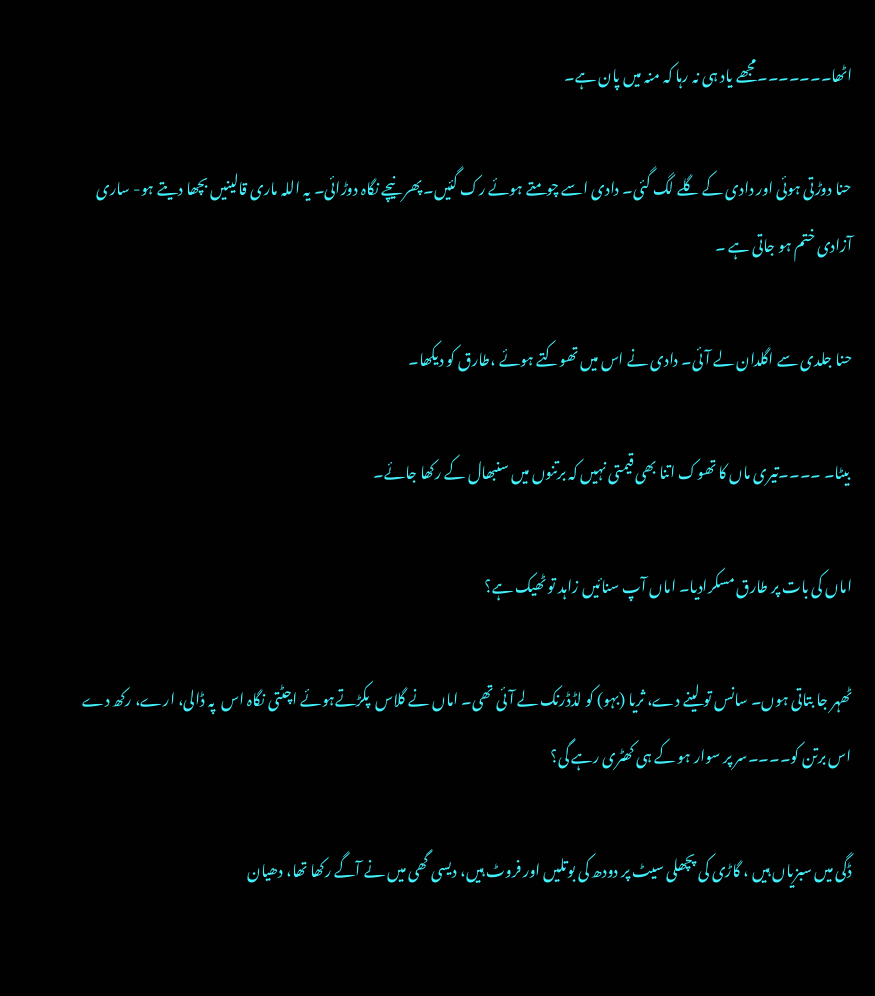اٹھا۔۔۔۔۔۔۔مجھے یاد ہی نہ رہا کہ منہ میں پان ہے۔

حنا دوڑتی ہوئی اور دادی کے گلے لگ گئی۔ دادی اسے چومتے ہوئے رک گئیں۔ پھر نیچے نگاہ دوڑائی۔ یہ اللہ ماری قالینیں بچھا دیتے ہو- ساری آزادی ختم ہو جاتی ہے ۔

حنا جلدی سے اگلدان لے آئی۔ دادی نے اس میں تھوکتے ہوئے ،طارق کو دیکھا۔

 بیٹا۔ ۔۔۔۔تیری ماں کا تھوک اتنا بھی قیمتی نہیں کہ برتنوں میں سنبھال کے رکھا جائے۔

اماں کی بات پر طارق مسکرادیا۔ اماں آپ سنائیں زاہد تو ٹھیک ہے؟

ٹھہر جا بتاتی ہوں۔ سانس تو لینے دے، ثریا (بہو) کو لڈڈرنک لے آئی تھی۔ اماں نے گلاس  پکڑتےہوئے اچٹتی نگاہ اس  پہ ڈالی، ارے، رکھ دے اس برتن کو۔۔۔۔سر پر سوار ہو کے ہی کھٹری رہے گی؟

ڈگی میں سبزیاں ہیں ، گاڑی کی پچھلی سیٹ پر دودھ کی بوتلیں اور فروٹ ہیں، دیسی گھی میں نے آگے رکھا تھا، دھیان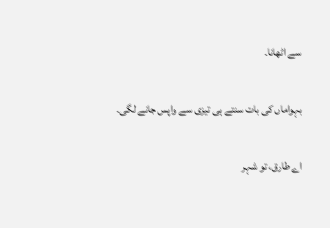سے اٹھانا۔

بہواماں کی بات سنتے ہی تیزی سے واپس جانے لگی۔

اے طارق، تو شہر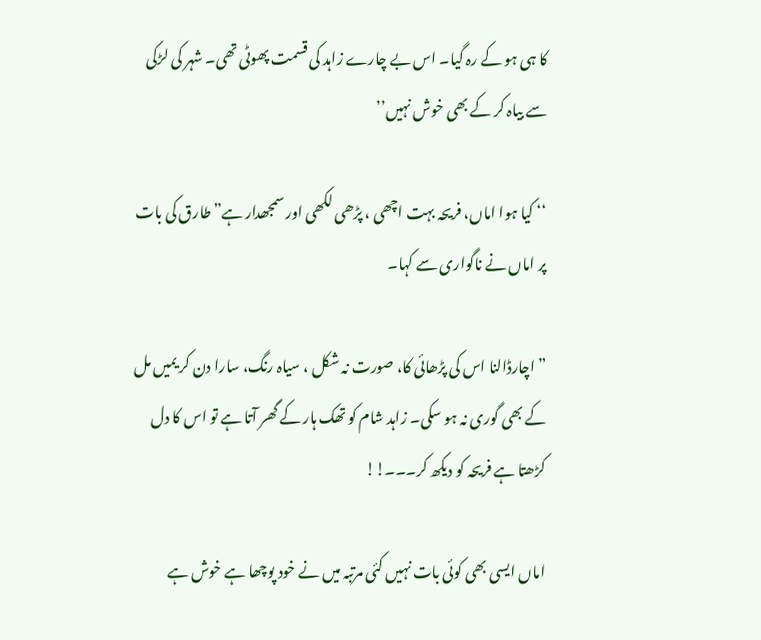کا ہی ہو کے رہ گیا۔ اس بے چارے زاہد کی قسمت پھوٹی تھی۔ شہر کی لڑکی سے بیاہ کر کے بھی خوش نہیں’’

‘‘ کیا ہوا اماں، فریحہ بہت اچھی ، پڑھی لکھی اور سمجھدار ہے”طارق کی بات پر اماں نے ناگواری سے کہا۔

” اچارڈالنا اس کی پڑھائی کا، صورت نہ شکل ، سیاہ رنگ، سارا دن کر یمیں مل کے بھی گوری نہ ہو سکی۔ زاہد شام کو تھک ہار کے گھر آتا ہے تو اس کا دل کڑھتا ہے فریحہ کو دیکھ کر۔۔۔!!

اماں ایسی بھی کوئی بات نہیں کئی مرتبہ میں نے خود پوچھا ہے خوش ہے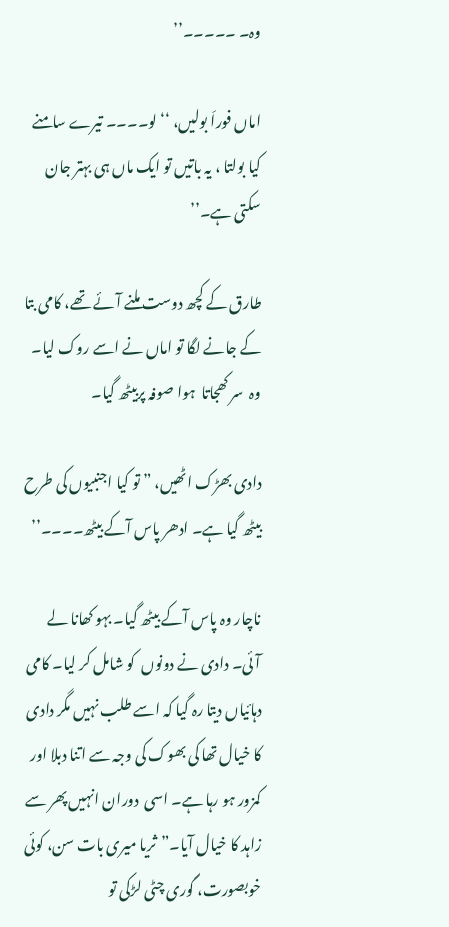وہ۔ ۔۔۔۔۔’’

اماں فوراَ بولیں، ‘‘ لو۔۔۔۔ تیرے سامنے کیا بولتا ، یہ باتیں تو ایک ماں ہی بہتر جان سکتی ہے۔’’

طارق کے کچھ دوست ملنے آئے تھے، کامی بتا کے جانے لگا تو اماں نے اسے روک لیا۔ وہ  سر کھجاتا  ہوا صوفہ پربیٹھ گیا۔

دادی بھڑک اٹھیں، ” تو کیا اجنبیوں کی طرح بیٹھ گیا ہے۔ ادھر پاس آکے بیٹھ۔۔۔۔’’

ناچار وہ پاس آکے بیٹھ گیا۔ بہو کھانا لے آئی۔ دادی نے دونوں  کو شامل کر لیا۔ کامی دہائیاں دیتا رہ گیا کہ اسے طلب نہیں مگر دادی کا خیال تھا کی بھوک کی وجہ سے اتنا دبلا اور کمزور ہو رہا ہے۔ اسی  دوران انہیں پھر سے زاہد کا خیال آیا۔”ثریا میری بات سن، کوئی خوبصورت، گوری چٹی لڑکی تو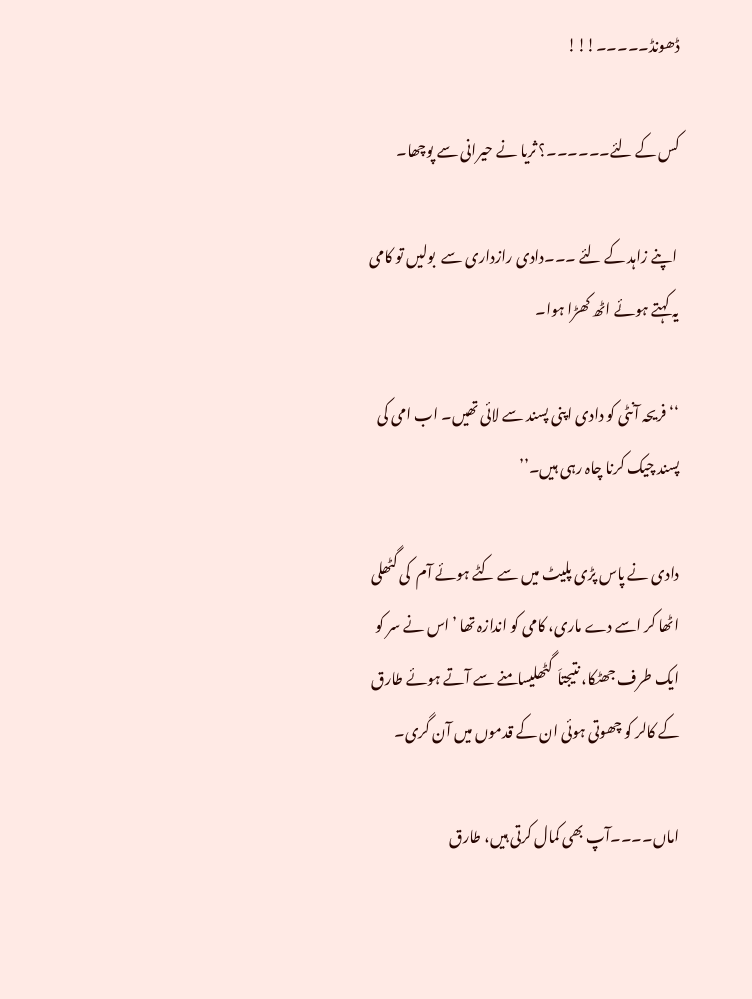ڈھونڈ۔۔۔۔۔!!!

کس کے لئے۔۔۔۔۔۔؟ ثریا نے حیرانی سے پوچھا۔

 اپنے زاہد کے لئے ۔۔۔دادی رازداری سے  بولیں تو کامی یہ کہتے ہوئے اٹھ کھڑا ہوا۔

‘‘فریحہ آنٹی کو دادی اپنی پسند سے لائی تھیں۔ اب امی کی پسند چیک کرنا چاہ رہی ہیں۔’’

دادی نے پاس پڑی پلیٹ میں سے کٹے ہوئے آم  کی گٹھلی اٹھا کر اسے دے ماری، کامی کو اندازہ تھا ’اس نے سر کو ایک طرف جھٹکا، نتیجتاَ  گٹھلیسامنے سے آتے ہوئے طارق کے کالر کو چھوتی ہوئی ان کے قدموں میں آن گری۔

اماں۔۔۔۔آپ بھی کمال کرتی ہیں، طارق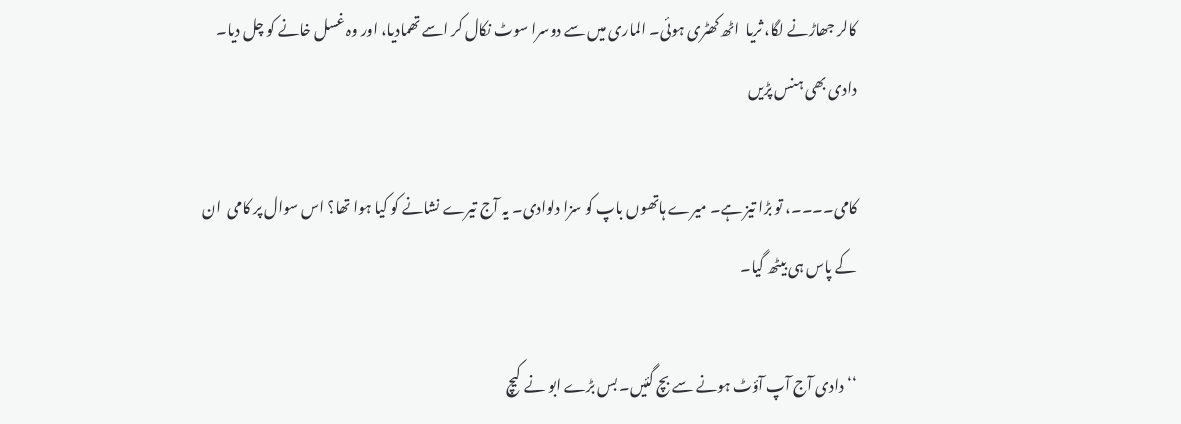کالر جھاڑنے لگا، ثریا  اٹھ کھٹری ہوئی۔ الماری میں سے دوسرا سوٹ نکال کر اسے تھمادیا، اور وہ غسل خانے کو چل دیا۔ دادی بھی ہنس پڑیں

کامی۔۔۔۔، تو بڑا تیز ہے۔ میرے ہاتھوں باپ کو سزا دلوادی۔ یہ آج تیرے نشانے کو کیا ہوا تھا؟ اس سوال پر کامی  ان کے پاس ہی بیٹھ گیا۔

‘‘دادی آج آپ آؤٹ ہونے سے بچ گئیں۔ بس بڑے ابو نے کیچ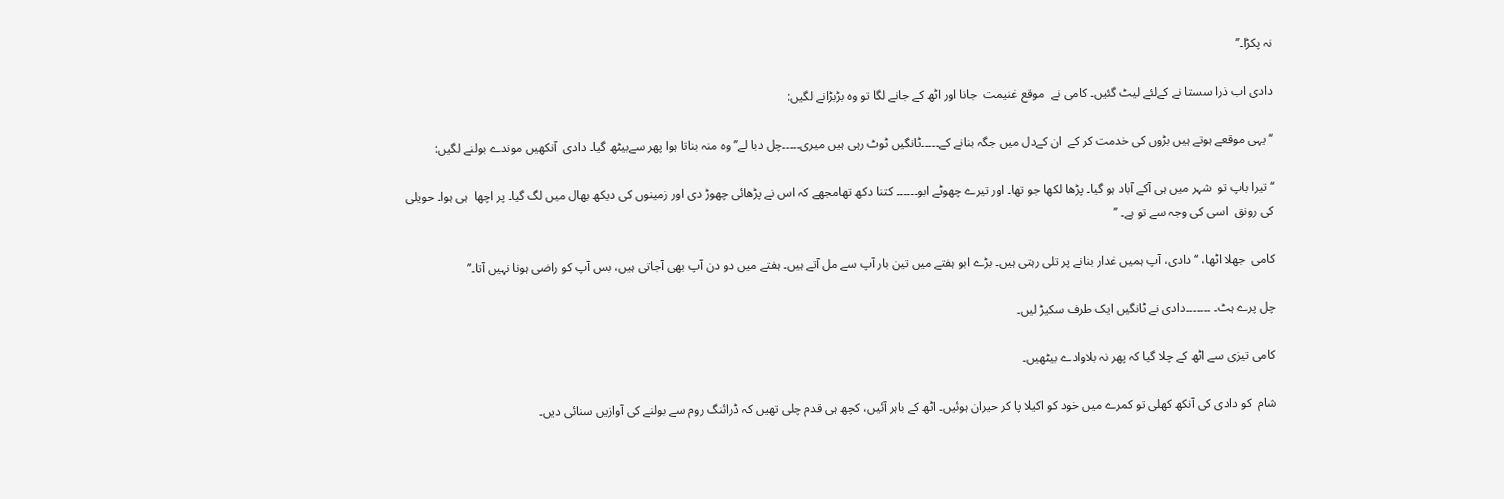نہ پکڑا۔’’

دادی اب ذرا سستا نے کےلئے لیٹ گئیں۔ کامی نے  موقع غنیمت  جانا اور اٹھ کے جانے لگا تو وہ بڑبڑانے لگیں:

‘‘یہی موقعے ہوتے ہیں بڑوں کی خدمت کر کے  ان کےدل میں جگہ بنانے کے۔۔۔۔۔ٹانگیں ٹوٹ رہی ہیں میری۔۔۔۔۔چل دبا لے’’وہ منہ بناتا ہوا پھر سےبیٹھ گیا۔ دادی  آنکھیں موندے بولنے لگیں:

‘‘ تیرا باپ تو  شہر میں ہی آکے آباد ہو گیا۔ پڑھا لکھا جو تھا۔ اور تیرے چھوٹے ابو۔۔۔۔۔۔ کتنا دکھ تھامجھے کہ اس نے پڑھائی چھوڑ دی اور زمینوں کی دیکھ بھال میں لگ گیا۔ پر اچھا  ہی ہوا۔ حویلی کی رونق  اسی کی وجہ سے تو ہے۔ ’’

کامی  جھلا اٹھا، ‘‘ دادی، آپ ہمیں غدار بنانے پر تلی رہتی ہیں۔ بڑے ابو ہفتے میں تین بار آپ سے مل آتے ہیں۔ ہفتے میں دو دن آپ بھی آجاتی ہیں، بس آپ کو راضی ہونا نہیں آتا۔’’

چل پرے ہٹ۔ ۔۔۔۔۔۔۔دادی نے ٹانگیں ایک طرف سکیڑ لیں۔

کامی تیزی سے اٹھ کے چلا گیا کہ پھر نہ بلاوادے بیٹھیں۔

شام  کو دادی کی آنکھ کھلی تو کمرے میں خود کو اکیلا پا کر حیران ہوئیں۔ اٹھ کے باہر آئیں، کچھ ہی قدم چلی تھیں کہ ڈرائنگ روم سے بولنے کی آوازیں سنائی دیں۔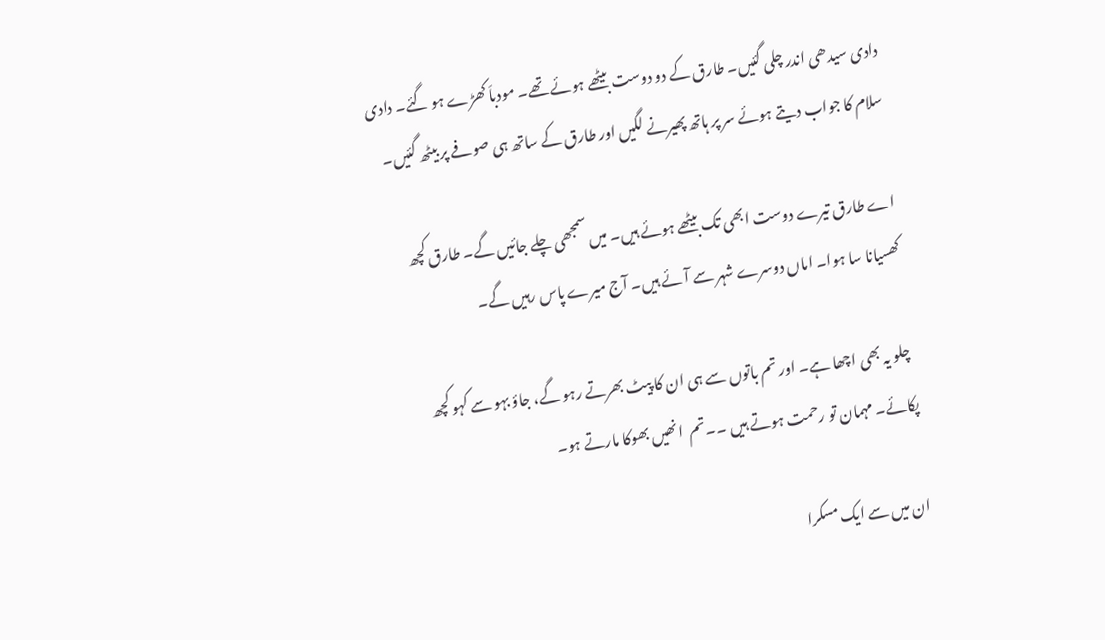دادی سیدھی اندر چلی گئیں۔ طارق کے دو دوست بیٹھے ہوئے تھے۔ مودباَ کھڑے ہو گئے۔ دادی سلام کا جواب دیتے ہوئے سر پر ہاتھ پھیرنے لگیں اور طارق کے ساتھ ہی صوفے پر بیٹھ گئیں۔

اے طارق تیرے دوست ابھی تک بیٹھے ہوئے ہیں۔ میں سمجھی چلے جائیں گے۔ طارق کچھ کھسیانا سا ہوا۔ اماں دوسرے شہر سے آئے ہیں۔ آج میرے پاس رہیں گے۔

 چلو یہ بھی اچھا ہے۔ اور تم باتوں سے ہی ان کا پیٹ بھرتے رہو گے، جاؤ بہو سے کہو کچھ پکائے۔ مہمان تو رحمت ہوتے ہیں ۔۔تم  انھیں بھوکا مارتے ہو۔

ان میں سے ایک مسکرا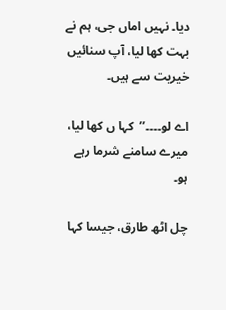دیا۔ نہیں اماں جی، ہم نے بہت کھا لیا، آپ سنائیں خیریت سے ہیں۔

اے لو۔۔۔۔’’  کہا ں کھا لیا، میرے سامنے شرما رہے ہو۔

چل اٹھ طارق، جیسا کہا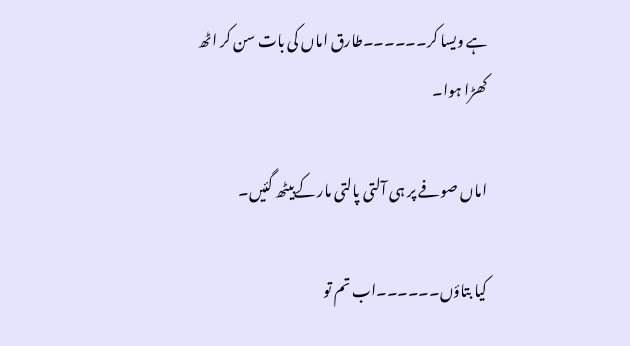ہے ویسا کر۔۔۔۔۔۔طارق اماں کی بات سن کر اٹھ کھڑا ہوا۔

اماں صوفے پر ہی آلتی پالتی مار کےبیٹھ گئیں۔

کیا بتاؤں۔۔۔۔۔۔اب تم تو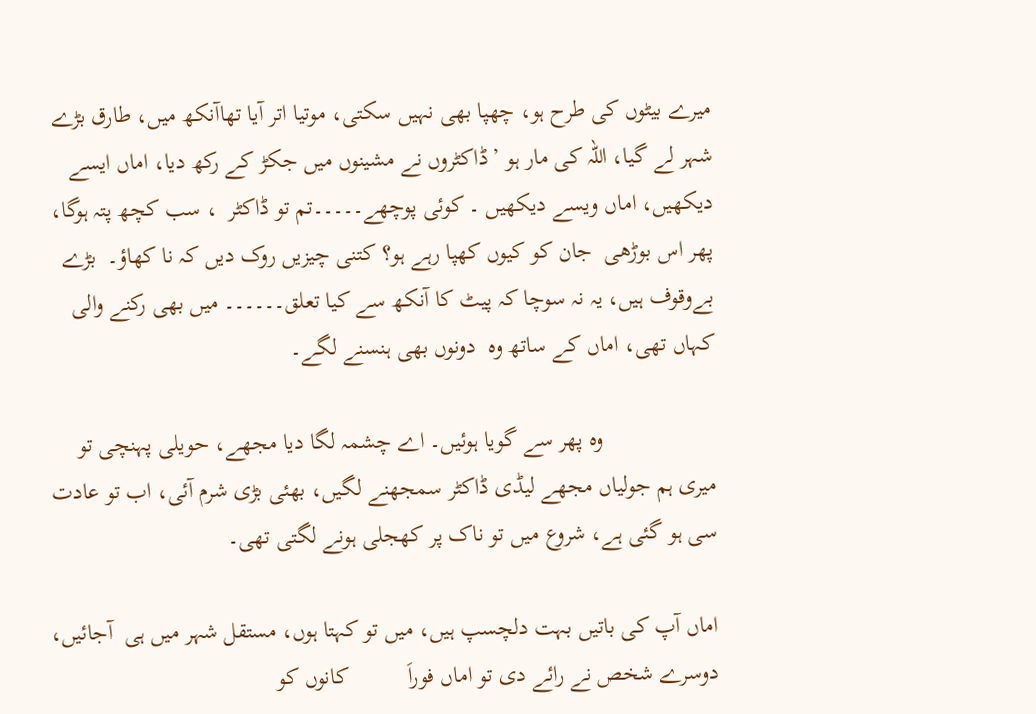میرے بیٹوں کی طرح ہو، چھپا بھی نہیں سکتی، موتیا اتر آیا تھاآنکھ میں، طارق بڑے شہر لے گیا، اللہ کی مار ہو ’ڈاکٹروں نے مشینوں میں جکڑ کے رکھ دیا، اماں ایسے دیکھیں، اماں ویسے دیکھیں ۔ کوئی پوچھے۔۔۔۔۔تم تو ڈاکٹر  ، سب کچھ پتہ ہوگا، پھر اس بوڑھی  جان کو کیوں کھپا رہے ہو؟ کتنی چیزیں روک دیں کہ نا کھاؤ۔  بڑے بےوقوف ہیں، یہ نہ سوچا کہ پیٹ کا آنکھ سے کیا تعلق۔۔۔۔۔۔ میں بھی رکنے والی کہاں تھی، اماں کے ساتھ وہ  دونوں بھی ہنسنے لگے۔

                   وہ پھر سے گویا ہوئیں۔ اے چشمہ لگا دیا مجھے، حویلی پہنچی تو میری ہم جولیاں مجھے لیڈی ڈاکٹر سمجھنے لگیں، بھئی بڑی شرم آئی، اب تو عادت سی ہو گئی ہے، شروع میں تو ناک پر کھجلی ہونے لگتی تھی۔

اماں آپ کی باتیں بہت دلچسپ ہیں، میں تو کہتا ہوں، مستقل شہر میں ہی  آجائیں، دوسرے شخص نے رائے دی تو اماں فوراَ          کانوں کو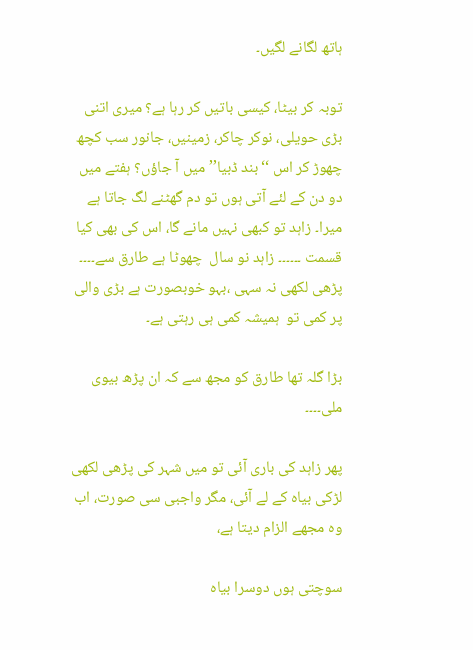ہاتھ لگانے لگیں۔

توبہ کر بیٹا، کیسی باتیں کر رہا ہے؟ میری اتنی بڑی حویلی، نوکر چاکر، زمینیں، جانور سب کچھ چھوڑ کر اس ‘‘بند ڈبیا’’میں آ جاؤں؟ ہفتے میں دو دن کے لئے آتی ہوں تو دم گھٹنے لگ جاتا ہے میرا۔ زاہد تو کبھی نہیں مانے گا، اس کی بھی کیا قسمت ۔۔۔۔۔۔ زاہد نو سال  چھوٹا ہے طارق سے۔۔۔۔ پڑھی لکھی نہ سہی ،بہو خوبصورت ہے بڑی والی پر کمی تو  ہمیشہ کمی ہی رہتی ہے۔

بڑا گلہ تھا طارق کو مجھ سے کہ ان پڑھ بیوی ملی۔۔۔۔

پھر زاہد کی باری آئی تو میں شہر کی پڑھی لکھی لڑکی بیاہ کے لے آئی، مگر واجبی سی صورت، اب وہ مجھے الزام دیتا ہے،

سوچتی ہوں دوسرا بیاہ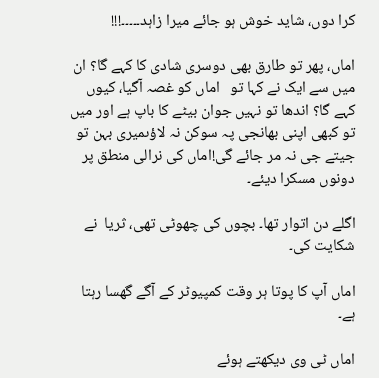کرا دوں، شاید خوش ہو جائے میرا زاہد۔۔۔۔۔!!!

اماں، پھر تو طارق بھی دوسری شادی کا کہے گا؟ ان میں سے ایک نے کہا تو   اماں کو غصہ آگیا، کیوں کہے گا؟ اندھا تو نہیں جوان بیٹے کا باپ ہے اور میں تو کبھی اپنی بھانجی پہ سوکن نہ لاؤںمیری بہن تو جیتے جی نہ مر جائے گی!اماں کی نرالی منطق پر دونوں مسکرا دیئے۔

اگلے دن اتوار تھا۔ بچوں کی چھوٹی تھی، ثریا  نے شکایت کی۔

اماں آپ کا پوتا ہر وقت کمپیوٹر کے آگے گھسا رہتا ہے۔

اماں ٹی وی دیکھتے ہوئے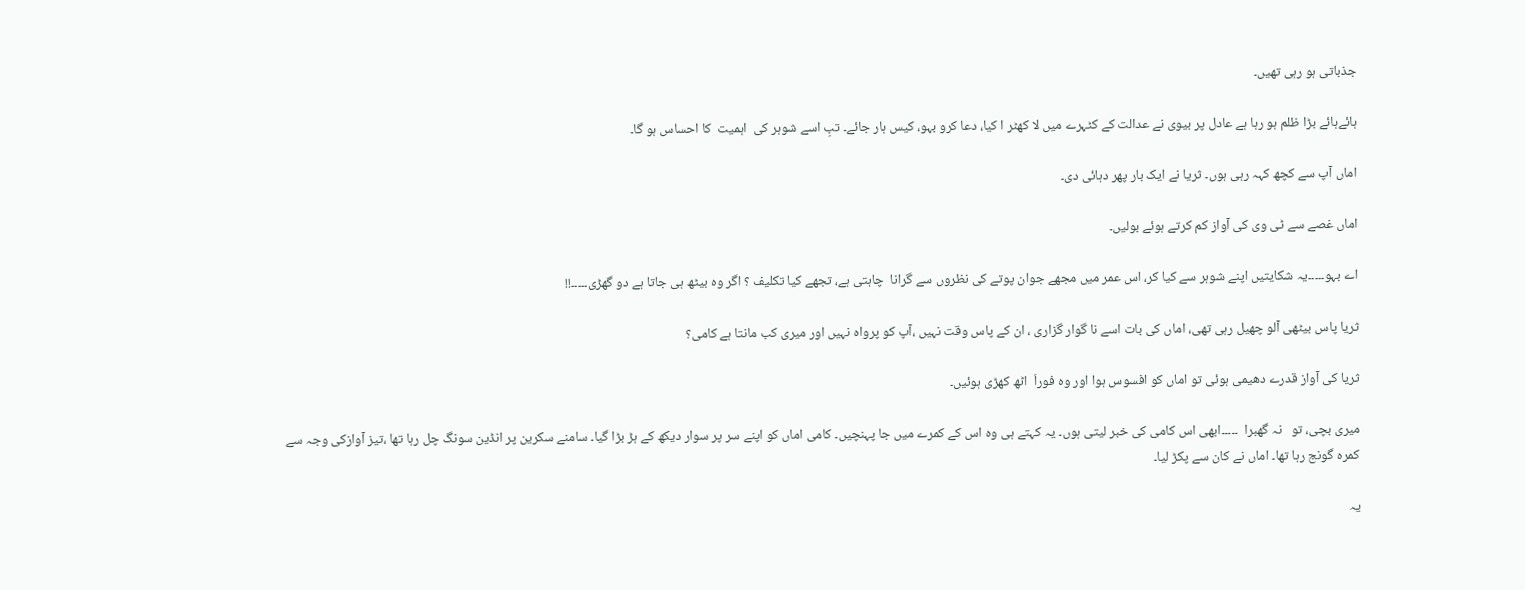جذباتی ہو رہی تھیں۔

ہائےہائے بڑا ظلم ہو رہا ہے عادل پر بیوی نے عدالت کے کٹہرے میں لا کھٹر ا کیا، دعا کرو بہو، کیس ہار جائے۔ تبِ اسے شوہر کی  اہمیت  کا احساس ہو گا۔

اماں آپ سے کچھ کہہ رہی ہوں۔ ثریا نے ایک بار پھر دہائی دی۔

اماں غصے سے ٹی وی کی آواز کم کرتے ہوئے بولیں۔

اے بہو۔۔۔۔۔یہ شکایتیں اپنے شوہر سے کیا کر، اس عمر میں مجھے جوان پوتے کی نظروں سے گرانا  چاہتی ہے، تجھے کیا تکلیف ؟ اگر وہ بیٹھ ہی جاتا ہے دو گھڑی۔۔۔۔۔!!

ثریا پاس بیٹھی آلو چھیل رہی تھی، اماں کی بات اسے نا گوار گزاری ، ان کے پاس وقت نہیں ،آپ کو پرواہ نہیں اور میری کب مانتا ہے کامی؟

ثریا کی آواز قدرے دھیمی ہوئی تو اماں کو افسوس ہوا اور وہ فوراَ  اٹھ کھڑی ہوئیں۔

میری بچی، تو   نہ گھبرا  ۔۔۔۔۔ابھی اس کامی کی خبر لیتی ہوں۔ یہ کہتے ہی وہ اس کے کمرے میں جا پہنچیں۔ کامی اماں کو اپنے سر پر سوار دیکھ کے ہڑ بڑا گیا۔ سامنے سکرین پر انڈین سونگ چل رہا تھا ،تیز آوازکی وجہ سے کمرہ گونج رہا تھا۔ اماں نے کان سے پکڑ لیا۔

یہ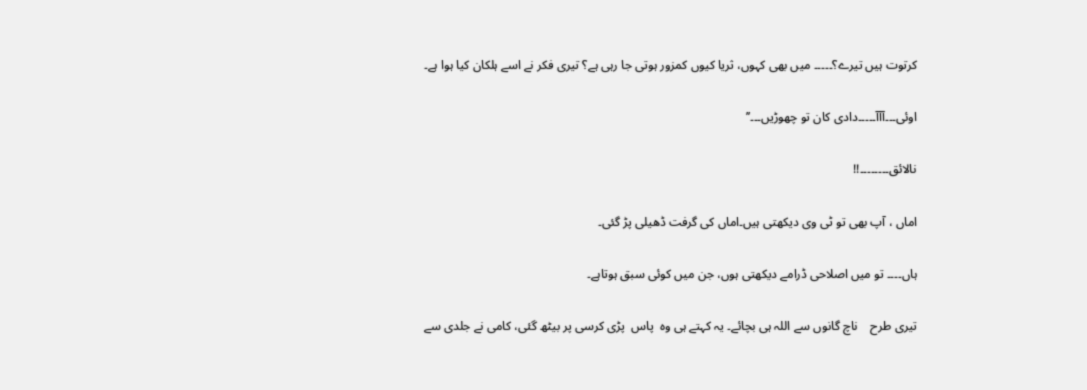کرتوت ہیں تیرے؟۔۔۔۔۔ میں بھی کہوں، ثریا کیوں کمزور ہوتی جا رہی ہے؟ تیری فکر نے اسے ہلکان کیا ہوا ہے۔

اوئی۔۔۔آآآ۔۔۔۔۔دادی کان تو چھوڑیں۔۔۔’’

نالائق۔۔۔۔۔۔۔۔!!

اماں ، آپ بھی تو ٹی وی دیکھتی ہیں۔اماں کی گرفت ڈھیلی پڑ گئی۔

ہاں۔۔۔۔ تو میں اصلاحی ڈرامے دیکھتی ہوں، جن میں کوئی سبق ہوتاہے۔

تیری طرح    ناچ گانوں سے اللہ ہی بچائے۔ یہ کہتے ہی وہ  پاس  پڑی کرسی پر بیٹھ گئی، کامی نے جلدی سے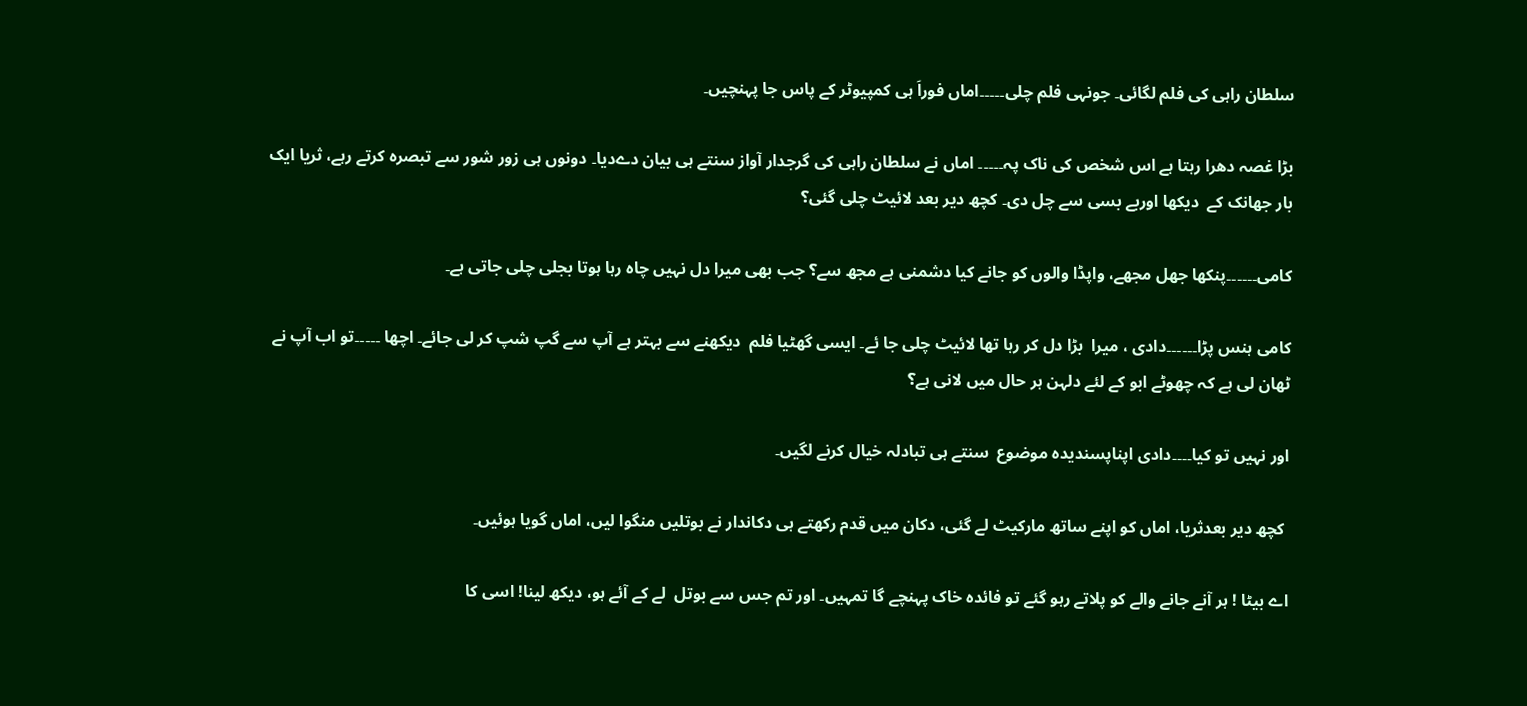سلطان راہی کی فلم لگائی۔ جونہی فلم چلی۔۔۔۔۔اماں فوراَ ہی کمپیوٹر کے پاس جا پہنچیں۔

بڑا غصہ دھرا رہتا ہے اس شخص کی ناک پہ۔۔۔۔۔ اماں نے سلطان راہی کی گرجدار آواز سنتے ہی بیان دےدیا۔ دونوں ہی زور شور سے تبصرہ کرتے رہے، ثریا ایک بار جھانک کے  دیکھا اوربے بسی سے چل دی۔ کچھ دیر بعد لائیٹ چلی گئی؟

کامی۔۔۔۔۔۔پنکھا جھل مجھے، واپڈا والوں کو جانے کیا دشمنی ہے مجھ سے؟ جب بھی میرا دل نہیں چاہ رہا ہوتا بجلی چلی جاتی ہے۔

کامی ہنس پڑا۔۔۔۔۔۔دادی ، میرا  بڑا دل کر رہا تھا لائیٹ چلی جا ئے۔ ایسی گھٹیا فلم  دیکھنے سے بہتر ہے آپ سے گپ شپ کر لی جائے۔ اچھا ۔۔۔۔۔تو اب آپ نے ٹھان لی ہے کہ چھوٹے ابو کے لئے دلہن ہر حال میں لانی ہے؟

اور نہیں تو کیا۔۔۔۔دادی اپناپسندیدہ موضوع  سنتے ہی تبادلہ خیال کرنے لگیں۔

 کچھ دیر بعدثریا، اماں کو اپنے ساتھ مارکیٹ لے گئی، دکان میں قدم رکھتے ہی دکاندار نے بوتلیں منگوا لیں، اماں گویا ہوئیں۔

اے بیٹا ! ہر آنے جانے والے کو پلاتے رہو گئے تو فائدہ خاک پہنچے گا تمہیں۔ اور تم جس سے بوتل  لے کے آئے ہو، دیکھ لینا! اسی کا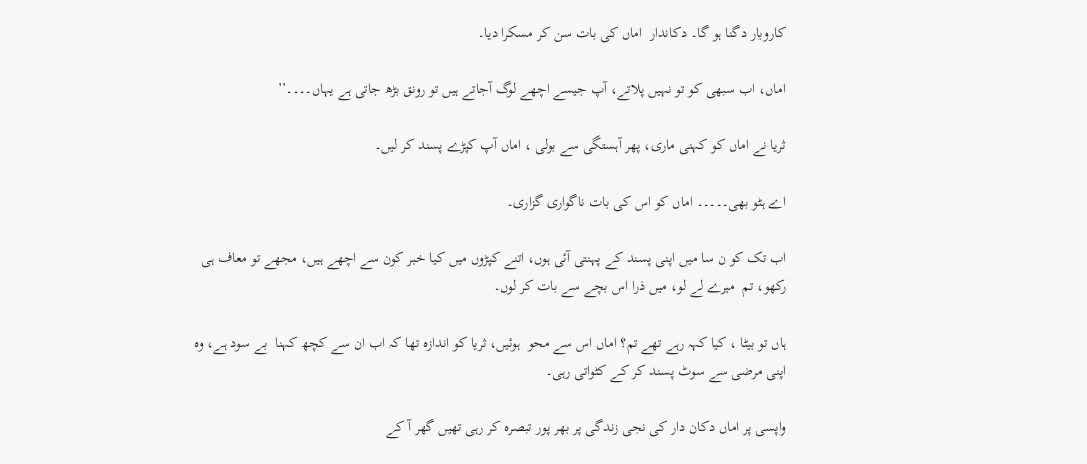کاروبار دگنا ہو گا۔ دکاندار  اماں کی بات سن کر مسکرا دیا۔

اماں، اب سبھی کو تو نہیں پلاتے، آپ جیسے اچھے لوگ آجاتے ہیں تو رونق بڑھ جاتی ہے یہاں۔۔۔۔’’

ثریا نے اماں کو کہنی ماری، پھر آہستگی سے بولی ، اماں آپ کپڑے پسند کر لیں۔

اے ہٹو بھی۔۔۔۔۔ اماں کو اس کی بات ناگواری گزاری۔

اب تک کو ن سا میں اپنی پسند کے پہنتی آئی ہوں، اتنے کپڑوں میں کیا خبر کون سے اچھے ہیں، مجھے تو معاف ہی  رکھو، تم  میرے لے لو، میں ذرا اس بچے سے بات کر لوں۔

ہاں تو بیٹا ، کیا کہہ رہے تھے تم؟ اماں اس سے محو  ہوئیں، ثریا کو اندازہ تھا کہ اب ان سے کچھ کہنا  بے سود ہے، وہ اپنی مرضی سے سوٹ پسند کر کے کٹواتی رہی۔

واپسی پر اماں دکان دار کی نجی زندگی پر بھر پور تبصرہ کر رہی تھیں گھر آ کے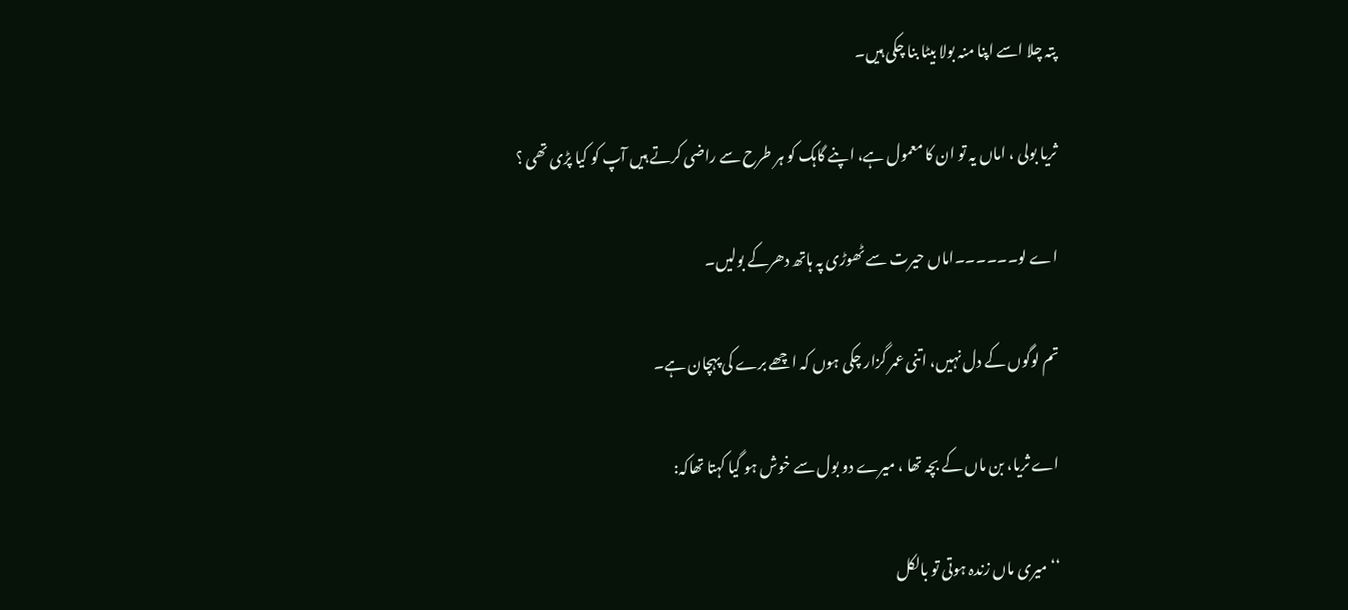پتہ چلا اسے اپنا منہ بولا بیٹا بنا چکی ہیں۔

ثریا بولی ، اماں یہ تو ان کا معمول ہے، اپنے گاہک کو ہر طرح سے راضی کرتے ہیں آپ کو کیا پڑی تھی ؟

اے لو۔۔۔۔۔۔اماں حیرت سے ٹھوڑی پہ ہاتھ دھرکے بولیں۔

تم لوگوں کے دل نہیں، اتنی عمر گزار چکی ہوں کہ اچھے برے کی پہچان ہے۔

اے ثریا، بن ماں کے بچہ تھا ، میرے دو بول سے خوش ہو گیا کہتا تھاکہ:

‘‘میری ماں زندہ ہوتی تو بالکل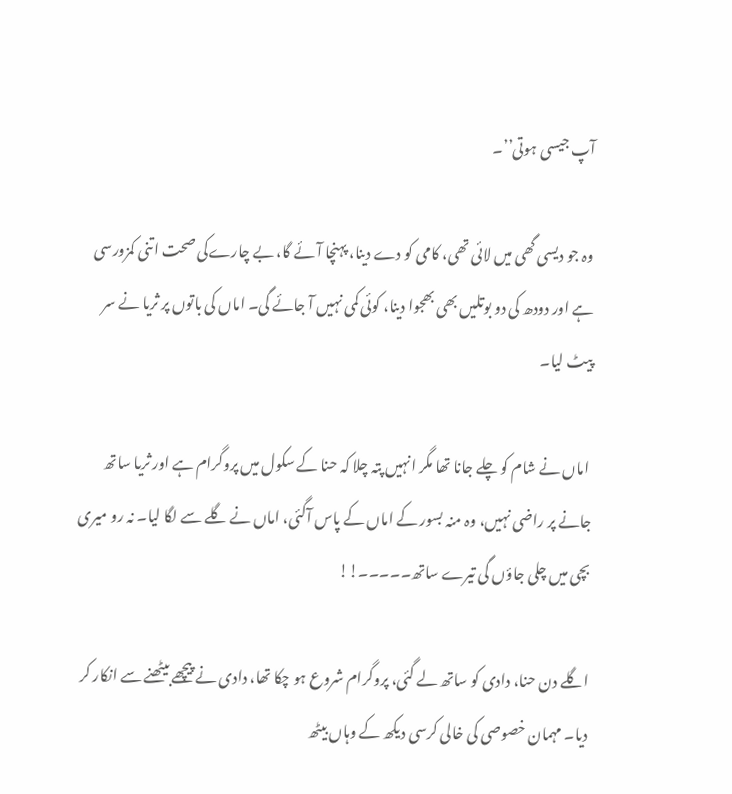آپ جیسی ہوتی’’۔

وہ جو دیسی گھی میں لائی تھی، کامی کو دے دینا، پہنچا آئے گا، بے چارےکی صحت اتنی کمزورسی ہے اور دودھ کی دو بوتلیں بھی بھجوا دینا، کوئی کمی نہیں آ جائے گی۔ اماں کی باتوں پر ثریا نے سر پیٹ لیا۔

 اماں نے شام کو چلے جانا تھا مگر انہیں پتہ چلا کہ حنا کے سکول میں پروگرام ہے اور ثریا ساتھ جانے پر راضی نہیں، وہ منہ بسور کے اماں کے پاس آگئی، اماں نے گلے سے لگا لیا۔ نہ رو میری بچی میں چلی جاؤں گی تیرے ساتھ۔۔۔۔۔!!

اگلے دن حنا، دادی کو ساتھ لے گئی، پروگرام شروع ہو چکا تھا، دادی نے پیچھے بیٹھنے سے انکار کر دیا۔ مہمان خصوصی کی خالی کرسی دیکھ کے وہاں بیٹھ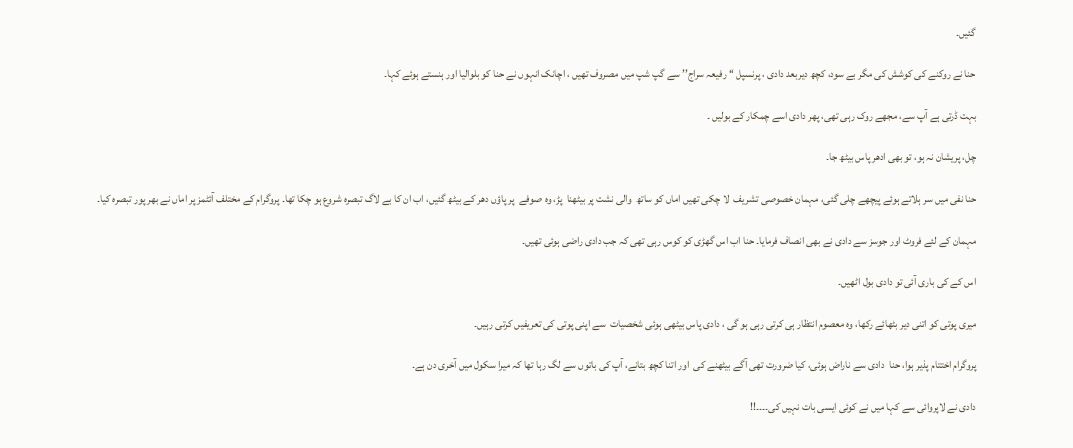گئیں۔

حنا نے روکنے کی کوشش کی مگر بے سود، کچھ دیربعد دادی ، پرنسپل ‘‘ رفیعہ سراج’’ سے گپ شپ میں مصروف تھیں ، اچانک انہوں نے حنا کو بلوالیا اور ہنستے ہوئے کہا۔

بہت ڈرتی ہے آپ سے، مجھے روک رہی تھی، پھر دادی اسے چمکار کے بولیں ۔

چل، پریشان نہ ہو، تو بھی ادھر پاس بیٹھ جا۔

حنا نفی میں سر ہلاتے ہوئے پیچھے چلی گئی، مہمان خصوصی تشریف  لا چکی تھیں اماں کو ساتھ  والی نشت پر بیٹھنا  پڑ، وہ صوفے  پر پاؤں دھر کے بیٹھ گئیں، اب ان کا بے لاگ تبصرہ شروع ہو چکا تھا۔ پروگرام کے مختلف آئٹمز پر اماں نے بھر پور تبصرہ کیا۔

مہمان کے لئے فروٹ اور جوسز سے دادی نے بھی انصاف فرمایا۔ حنا اب اس گھڑی کو کوس رہی تھی کہ جب دادی راضی ہوئی تھیں۔

اس کے کی باری آئی تو دادی بول اٹھیں۔

میری پوتی کو اتنی دیر بٹھائے رکھا، وہ معصوم انتظار ہی کرتی رہی ہو گی ، دادی پاس بیٹھی ہوئی شخصیات  سے اپنی پوتی کی تعریفیں کرتی رہیں۔

پروگرام اختتام پذیر ہوا، حنا  دادی سے ناراض ہوئی، کیا ضرورت تھی آگے بیٹھنے کی  اور اتنا کچھ بتانے، آپ کی باتوں سے لگ رہا تھا کہ میرا سکول میں آخری دن ہے۔

دادی نے لاپروائی سے کہا میں نے کوئی ایسی بات نہیں کی۔۔۔۔!!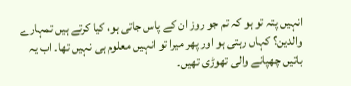انہیں پتہ تو ہو کہ تم جو روز ان کے پاس جاتی ہو، کیا کرتے ہیں تمہارے والدین؟ کہاں رہتی ہو اور پھر میرا تو انہیں معلوم ہی نہیں تھا۔ اب یہ باتیں چھپانے والی تھوڑی تھیں۔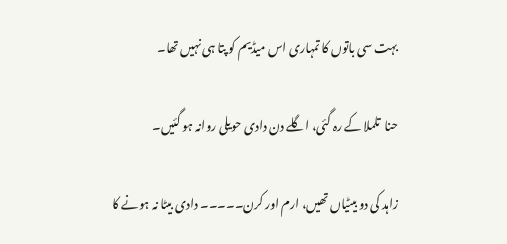بہت سی باتوں کا تمہاری اس میڈیم کو پتا ہی نہیں تھا۔

حنا  تلملا کے رہ گئی، اگلے دن دادی حویلی روانہ ہو گئیں۔

زاہد کی دو بیٹیاں تھیں، ارم اور کرن۔۔۔۔۔ دادی بیٹا نہ ہونے کا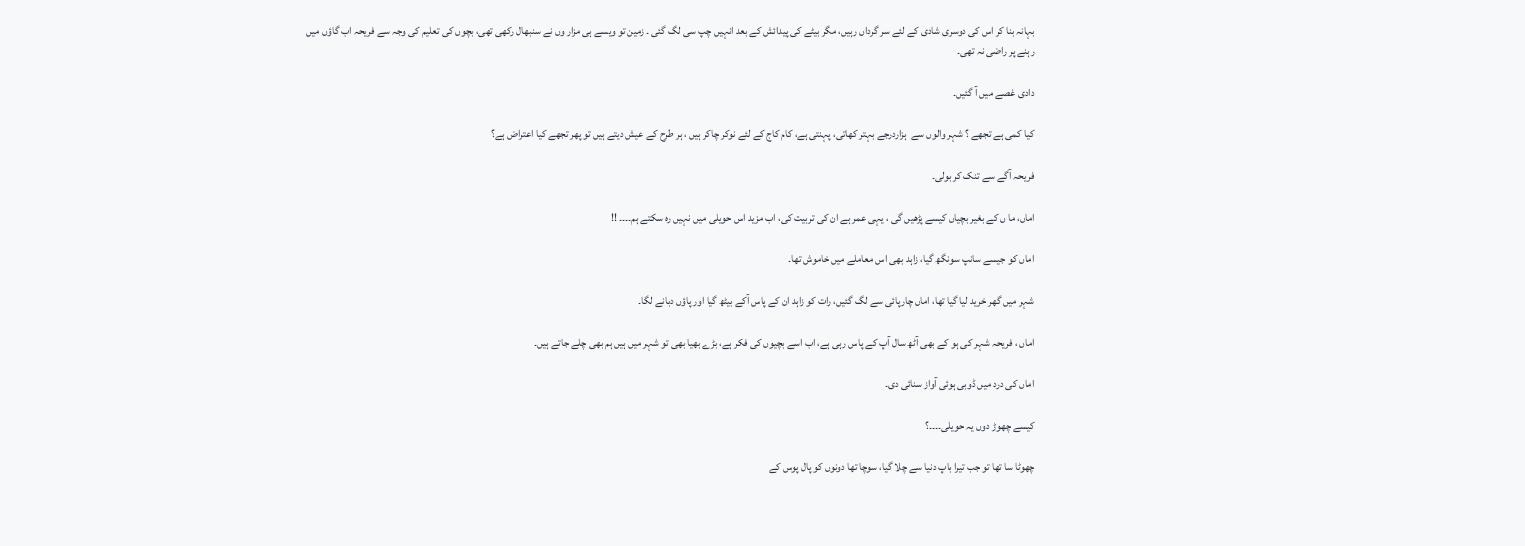بہانہ بنا کر اس کی دوسری شادی کے لئے سر گرداں رہیں، مگر بیٹے کی پیدائش کے بعد انہیں چپ سی لگ گئی ۔ زمین تو ویسے ہی مزار وں نے سنبھال رکھی تھی، بچوں کی تعلیم کی وجہ سے فریحہ اب گاؤں میں رہنے پر راضی نہ تھی۔

دادی غصے میں آ گئیں۔

کیا کمی ہے تجھے ؟ شہر والوں سے  ہزاردرجے بہتر کھاتی، پہنتی ہے، کام کاج کے لئے نوکر چاکر ہیں ، ہر طرح کے عیش دیتے ہیں تو پھر تجھے کیا اعتراض ہے؟

فریحہ آگے سے تنک کر بولی۔

اماں، ما ں کے بغیر بچیاں کیسے پڑھیں گی ، یہی عمر ہے ان کی تربیت کی، اب مزید اس حویلی میں نہیں رہ سکتے ہم۔۔۔۔ !!

اماں کو جیسے سانپ سونگھ گیا، زاہد بھی اس معاملے میں خاموش تھا۔

شہر میں گھر خرید لیا گیا تھا، اماں چارپائی سے لگ گئیں، رات کو زاہد ان کے پاس آکے بیٹھ گیا اور پاؤں دبانے لگا۔

اماں ، فریحہ شہر کی ہو کے بھی آٹھ سال آپ کے پاس رہی ہے، اب اسے بچیوں کی فکر ہے، بڑے بھیا بھی تو شہر میں ہیں ہم بھی چلے جاتے ہیں۔

اماں کی درد میں ڈوبی ہوئی آواز سنائی دی۔

کیسے چھوڑ دوں یہ حویلی۔۔۔۔؟

چھوٹا سا تھا تو جب تیرا باپ دنیا سے چلا گیا، سوچا تھا دونوں کو پال پوس کے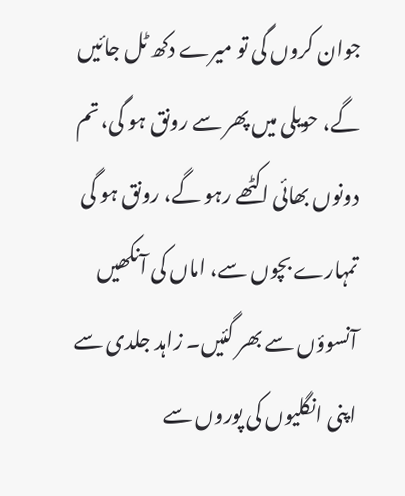جوان کروں گی تو میرے دکھ ٹل جائیں گے، حویلی میں پھر سے رونق ہو گی، تم دونوں بھائی اکٹھے رہو گے، رونق ہو گی  تمہارے بچوں سے، اماں کی آنکھیں   آنسوؤں سے بھر گئیں۔ زاہد جلدی سے اپنی انگلیوں کی پوروں سے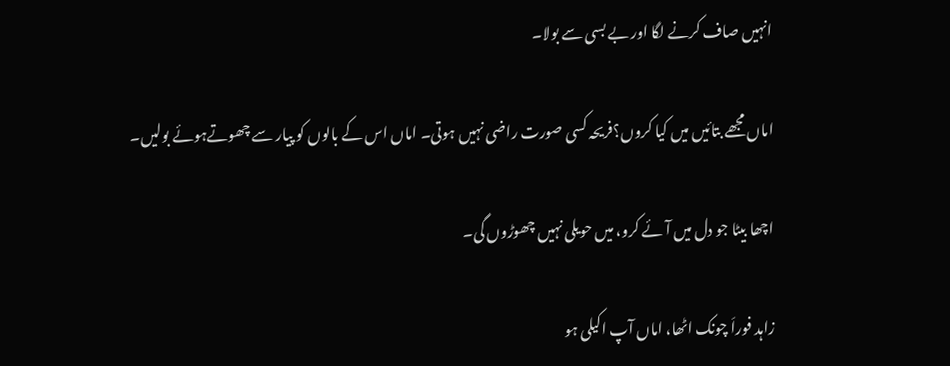انہیں صاف کرنے لگا اور بے بسی سے بولا۔

اماں مجھے بتائیں میں کیا کروں؟فریحہ کسی صورت راضی نہیں ہوتی۔ اماں اس کے بالوں کو پیار سے چھوتےہوئے بولیں۔

اچھا بیٹا جو دل میں آئے کرو، میں حویلی نہیں چھوڑوں گی۔

زاہد فوراَ چونک اٹھا، اماں آپ اکیلی ہو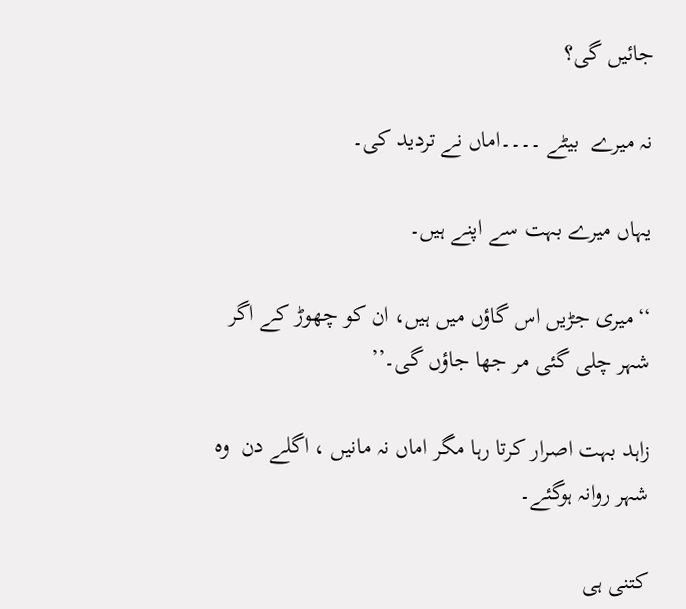جائیں گی؟

نہ میرے  بیٹے ۔۔۔۔اماں نے تردید کی۔

یہاں میرے بہت سے اپنے ہیں۔

‘‘میری جڑیں اس گاؤں میں ہیں، ان کو چھوڑ کے اگر شہر چلی گئی مر جھا جاؤں گی۔’’

زاہد بہت اصرار کرتا رہا مگر اماں نہ مانیں ، اگلے دن  وہ شہر روانہ ہوگئے۔

کتنی ہی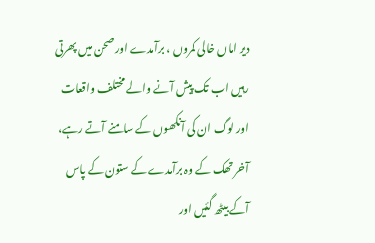دیر اماں خالی کمروں ، برآمدے اور صحن میں پھرتی رہیں اب تک پیش آنے والے مختلف واقعات اور لوگ ان کی آنکھوں کے سامنے آتے رہے، آخر تھک کے وہ برآمدے کے ستون کے پاس آکے بیٹھ گئیں اور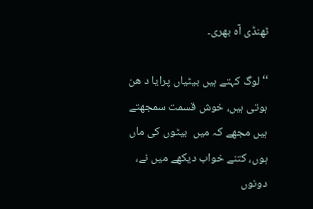ٹھنڈی آہ بھری۔

‘‘لوگ کہتے ہیں بیٹیاں پرایا د ھن ہوتی ہیں، خوش قسمت سمجھتے ہیں مجھے کہ میں  بیٹوں کی ماں ہوں، کتنے خواب دیکھے میں نے، دونوں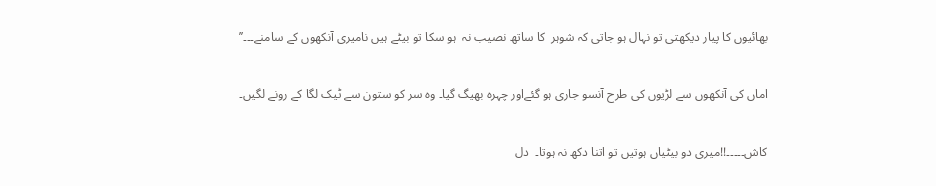بھائیوں کا پیار دیکھتی تو نہال ہو جاتی کہ شوہر  کا ساتھ نصیب نہ  ہو سکا تو بیٹے ہیں نامیری آنکھوں کے سامنے۔۔۔’’

اماں کی آنکھوں سے لڑیوں کی طرح آنسو جاری ہو گئےاور چہرہ بھیگ گیا۔ وہ سر کو ستون سے ٹیک لگا کے رونے لگیں۔

کاش۔۔۔۔۔!!میری دو بیٹیاں ہوتیں تو اتنا دکھ نہ ہوتا۔  دل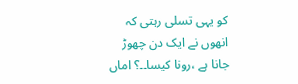کو یہی تسلی رہتی کہ انھوں نے ایک دن چھوڑ جانا ہے ،رونا کیسا۔۔؟ اماں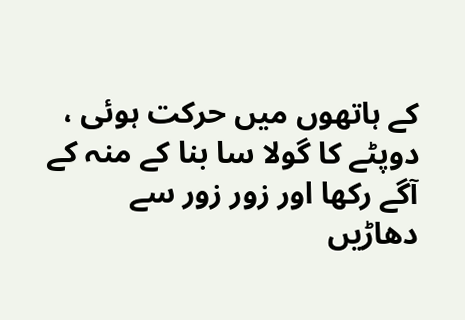کے ہاتھوں میں حرکت ہوئی ، دوپٹے کا گولا سا بنا کے منہ کے آگے رکھا اور زور زور سے دھاڑیں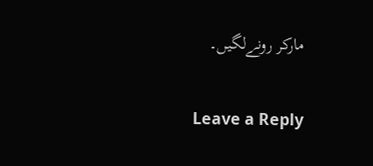مارکر رونےلگیں۔

Leave a Reply